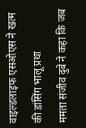वाइल्डलाइफ एसओएस ने खत्म की डांसिंग भालू प्रथा
ममता संजीव दुबे ने कहा कि जब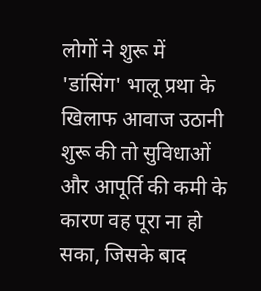लोगों ने शुरू में 'डांसिंग' भालू प्रथा के खिलाफ आवाज उठानी शुरू की तो सुविधाओं और आपूर्ति की कमी के कारण वह पूरा ना हो सका, जिसके बाद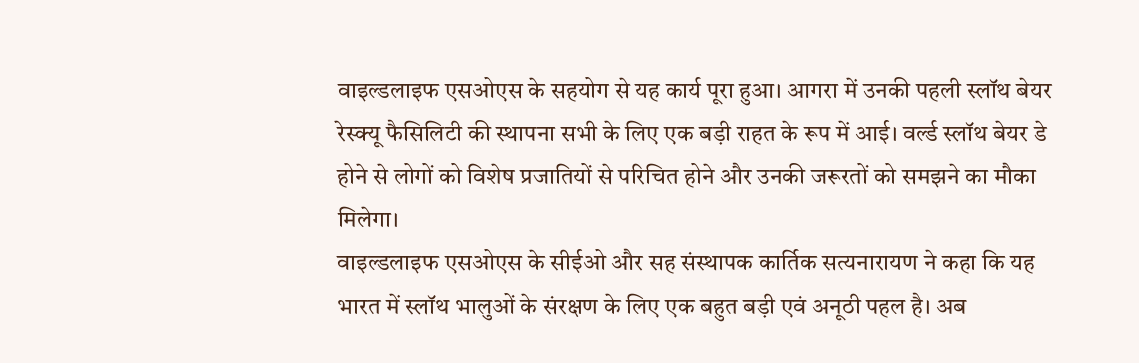वाइल्डलाइफ एसओएस के सहयोग से यह कार्य पूरा हुआ। आगरा में उनकी पहली स्लॉथ बेयर रेस्क्यू फैसिलिटी की स्थापना सभी के लिए एक बड़ी राहत के रूप में आई। वर्ल्ड स्लॉथ बेयर डे होने से लोगों को विशेष प्रजातियों से परिचित होने और उनकी जरूरतों को समझने का मौका मिलेगा।
वाइल्डलाइफ एसओएस के सीईओ और सह संस्थापक कार्तिक सत्यनारायण ने कहा कि यह भारत में स्लॉथ भालुओं के संरक्षण के लिए एक बहुत बड़ी एवं अनूठी पहल है। अब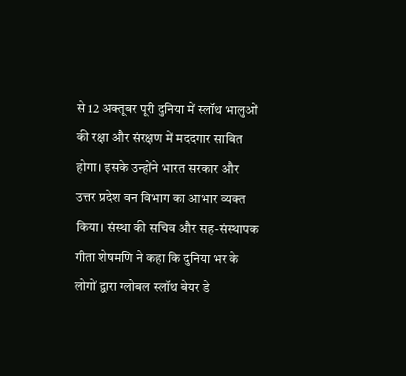से 12 अक्तूबर पूरी दुनिया में स्लॉथ भालुओं की रक्षा और संरक्षण में मददगार साबित होगा। इसके उन्होंने भारत सरकार और उत्तर प्रदेश वन विभाग का आभार व्यक्त किया। संस्था की सचिव और सह-संस्थापक गीता शेषमणि ने कहा कि दुनिया भर के लोगों द्वारा ग्लोबल स्लॉथ बेयर डे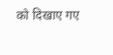को दिखाए गए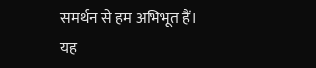समर्थन से हम अभिभूत हैं। यह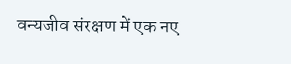वन्यजीव संरक्षण में एक नए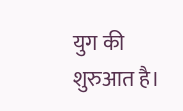युग की शुरुआत है।